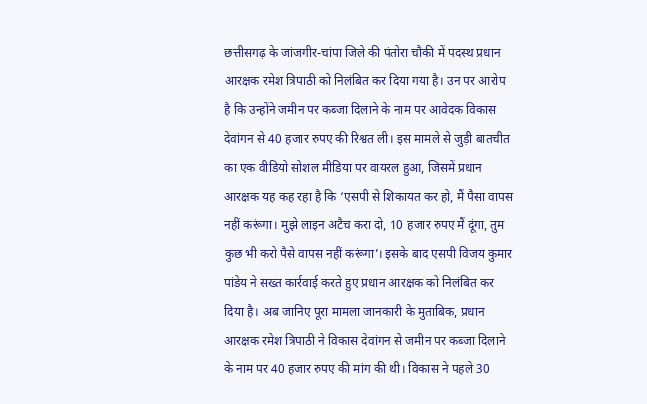छत्तीसगढ़ के जांजगीर-चांपा जिले की पंतोरा चौकी में पदस्थ प्रधान आरक्षक रमेश त्रिपाठी को निलंबित कर दिया गया है। उन पर आरोप है कि उन्होंने जमीन पर कब्जा दिलाने के नाम पर आवेदक विकास देवांगन से 40 हजार रुपए की रिश्वत ली। इस मामले से जुड़ी बातचीत का एक वीडियो सोशल मीडिया पर वायरल हुआ, जिसमें प्रधान आरक्षक यह कह रहा है कि ‘एसपी से शिकायत कर हो, मैं पैसा वापस नहीं करूंगा। मुझे लाइन अटैच करा दो, 10 हजार रुपए मैं दूंगा, तुम कुछ भी करो पैसे वापस नहीं करूंगा’। इसके बाद एसपी विजय कुमार पांडेय ने सख्त कार्रवाई करते हुए प्रधान आरक्षक को निलंबित कर दिया है। अब जानिए पूरा मामला जानकारी के मुताबिक, प्रधान आरक्षक रमेश त्रिपाठी ने विकास देवांगन से जमीन पर कब्जा दिलाने के नाम पर 40 हजार रुपए की मांग की थी। विकास ने पहले 30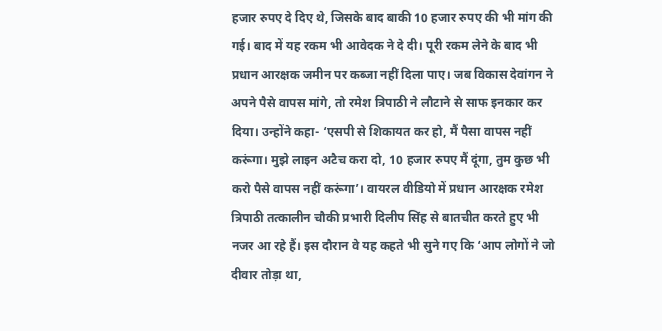हजार रुपए दे दिए थे, जिसके बाद बाकी 10 हजार रुपए की भी मांग की गई। बाद में यह रकम भी आवेदक ने दे दी। पूरी रकम लेने के बाद भी प्रधान आरक्षक जमीन पर कब्जा नहीं दिला पाए। जब विकास देवांगन ने अपने पैसे वापस मांगे, तो रमेश त्रिपाठी ने लौटाने से साफ इनकार कर दिया। उन्होंने कहा- ‘एसपी से शिकायत कर हो, मैं पैसा वापस नहीं करूंगा। मुझे लाइन अटैच करा दो, 10 हजार रुपए मैं दूंगा, तुम कुछ भी करो पैसे वापस नहीं करूंगा’। वायरल वीडियो में प्रधान आरक्षक रमेश त्रिपाठी तत्कालीन चौकी प्रभारी दिलीप सिंह से बातचीत करते हुए भी नजर आ रहे हैं। इस दौरान वे यह कहते भी सुने गए कि ‘आप लोगों ने जो दीवार तोड़ा था,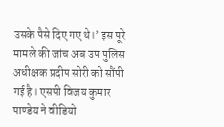उसके पैसे दिए गए थे।’ इस पूरे मामले की जांच अब उप पुलिस अधीक्षक प्रदीप सोरी को सौंपी गई है। एसपी विजय कुमार पाण्डेय ने वीडियो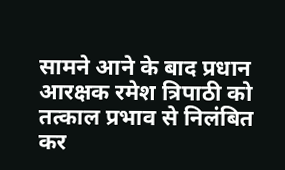सामने आने के बाद प्रधान आरक्षक रमेश त्रिपाठी को तत्काल प्रभाव से निलंबित कर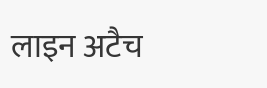लाइन अटैच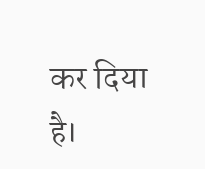कर दिया है।